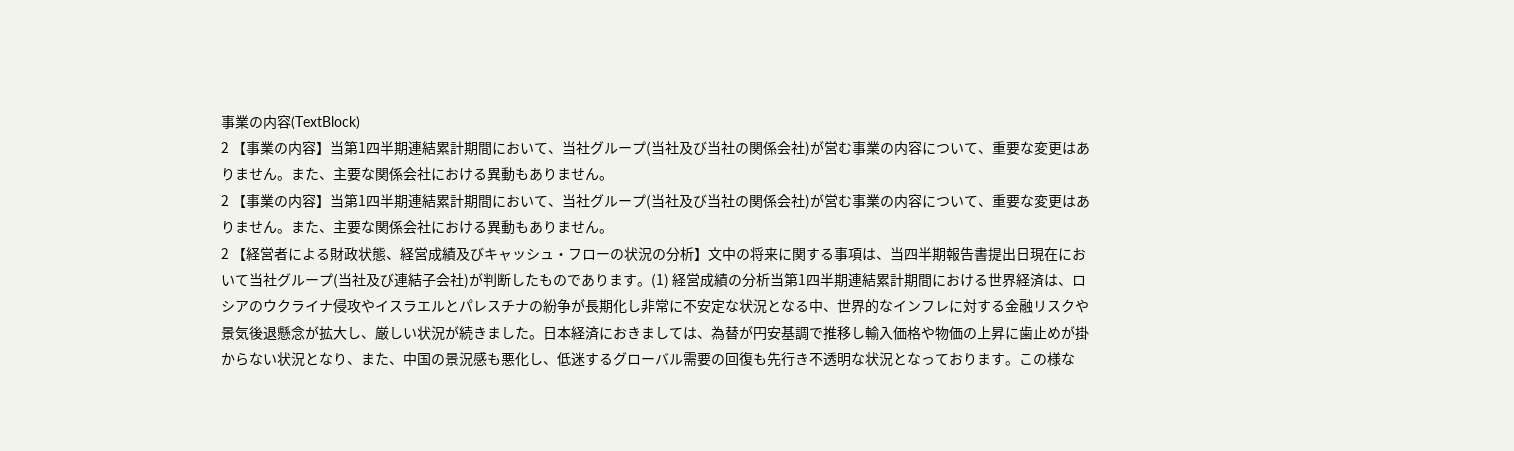事業の内容(TextBlock)
2 【事業の内容】当第1四半期連結累計期間において、当社グループ(当社及び当社の関係会社)が営む事業の内容について、重要な変更はありません。また、主要な関係会社における異動もありません。
2 【事業の内容】当第1四半期連結累計期間において、当社グループ(当社及び当社の関係会社)が営む事業の内容について、重要な変更はありません。また、主要な関係会社における異動もありません。
2 【経営者による財政状態、経営成績及びキャッシュ・フローの状況の分析】文中の将来に関する事項は、当四半期報告書提出日現在において当社グループ(当社及び連結子会社)が判断したものであります。(1) 経営成績の分析当第1四半期連結累計期間における世界経済は、ロシアのウクライナ侵攻やイスラエルとパレスチナの紛争が長期化し非常に不安定な状況となる中、世界的なインフレに対する金融リスクや景気後退懸念が拡大し、厳しい状況が続きました。日本経済におきましては、為替が円安基調で推移し輸入価格や物価の上昇に歯止めが掛からない状況となり、また、中国の景況感も悪化し、低迷するグローバル需要の回復も先行き不透明な状況となっております。この様な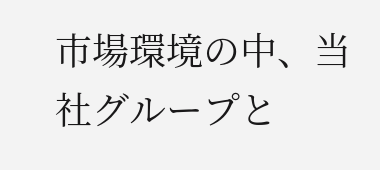市場環境の中、当社グループと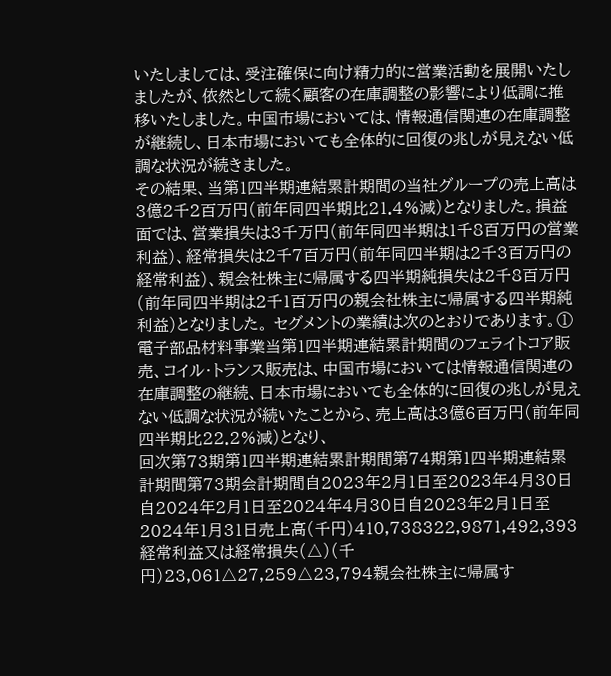いたしましては、受注確保に向け精力的に営業活動を展開いたしましたが、依然として続く顧客の在庫調整の影響により低調に推移いたしました。中国市場においては、情報通信関連の在庫調整が継続し、日本市場においても全体的に回復の兆しが見えない低調な状況が続きました。
その結果、当第1四半期連結累計期間の当社グループの売上高は3億2千2百万円(前年同四半期比21.4%減)となりました。損益面では、営業損失は3千万円(前年同四半期は1千8百万円の営業利益)、経常損失は2千7百万円(前年同四半期は2千3百万円の経常利益)、親会社株主に帰属する四半期純損失は2千8百万円(前年同四半期は2千1百万円の親会社株主に帰属する四半期純利益)となりました。 セグメントの業績は次のとおりであります。① 電子部品材料事業当第1四半期連結累計期間のフェライトコア販売、コイル・トランス販売は、中国市場においては情報通信関連の在庫調整の継続、日本市場においても全体的に回復の兆しが見えない低調な状況が続いたことから、売上高は3億6百万円(前年同四半期比22.2%減)となり、
回次第73期第1四半期連結累計期間第74期第1四半期連結累計期間第73期会計期間自2023年2月1日至2023年4月30日自2024年2月1日至2024年4月30日自2023年2月1日至2024年1月31日売上高(千円)410,738322,9871,492,393経常利益又は経常損失(△)(千円)23,061△27,259△23,794親会社株主に帰属す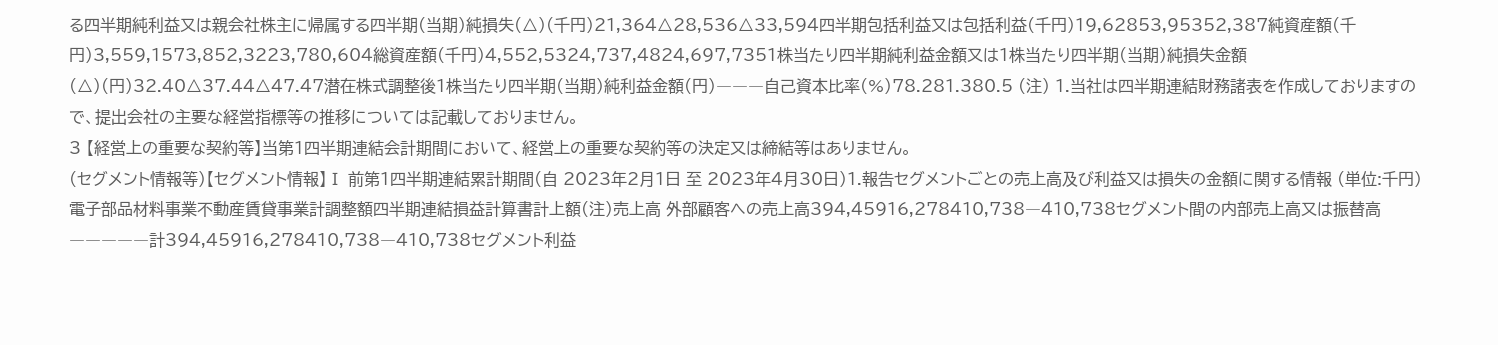る四半期純利益又は親会社株主に帰属する四半期(当期)純損失(△)(千円)21,364△28,536△33,594四半期包括利益又は包括利益(千円)19,62853,95352,387純資産額(千円)3,559,1573,852,3223,780,604総資産額(千円)4,552,5324,737,4824,697,7351株当たり四半期純利益金額又は1株当たり四半期(当期)純損失金額(△)(円)32.40△37.44△47.47潜在株式調整後1株当たり四半期(当期)純利益金額(円)―――自己資本比率(%)78.281.380.5 (注) 1.当社は四半期連結財務諸表を作成しておりますので、提出会社の主要な経営指標等の推移については記載しておりません。
3 【経営上の重要な契約等】当第1四半期連結会計期間において、経営上の重要な契約等の決定又は締結等はありません。
(セグメント情報等)【セグメント情報】Ⅰ 前第1四半期連結累計期間(自 2023年2月1日 至 2023年4月30日)1.報告セグメントごとの売上高及び利益又は損失の金額に関する情報 (単位:千円) 電子部品材料事業不動産賃貸事業計調整額四半期連結損益計算書計上額(注)売上高 外部顧客への売上高394,45916,278410,738―410,738セグメント間の内部売上高又は振替高―――――計394,45916,278410,738―410,738セグメント利益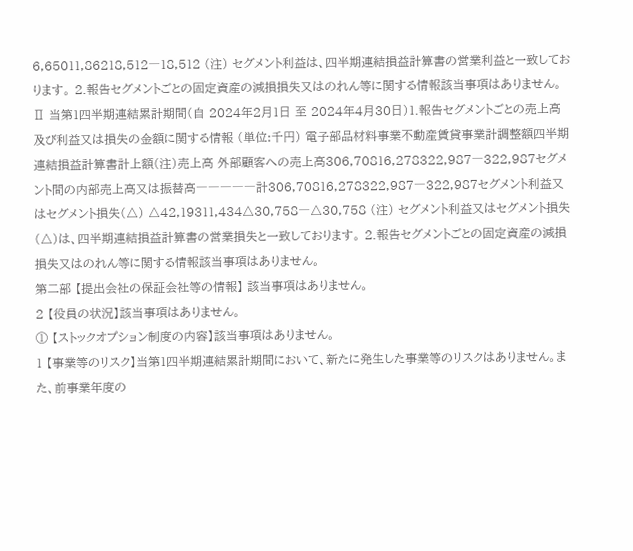6,65011,86218,512―18,512 (注) セグメント利益は、四半期連結損益計算書の営業利益と一致しております。 2.報告セグメントごとの固定資産の減損損失又はのれん等に関する情報該当事項はありません。 Ⅱ 当第1四半期連結累計期間(自 2024年2月1日 至 2024年4月30日)1.報告セグメントごとの売上高及び利益又は損失の金額に関する情報 (単位:千円) 電子部品材料事業不動産賃貸事業計調整額四半期連結損益計算書計上額(注)売上高 外部顧客への売上高306,70816,278322,987―322,987セグメント間の内部売上高又は振替高―――――計306,70816,278322,987―322,987セグメント利益又はセグメント損失(△) △42,19311,434△30,758―△30,758 (注) セグメント利益又はセグメント損失(△)は、四半期連結損益計算書の営業損失と一致しております。 2.報告セグメントごとの固定資産の減損損失又はのれん等に関する情報該当事項はありません。
第二部 【提出会社の保証会社等の情報】 該当事項はありません。
2 【役員の状況】該当事項はありません。
① 【ストックオプション制度の内容】該当事項はありません。
1 【事業等のリスク】当第1四半期連結累計期間において、新たに発生した事業等のリスクはありません。また、前事業年度の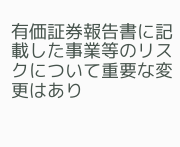有価証券報告書に記載した事業等のリスクについて重要な変更はあり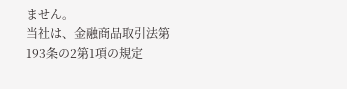ません。
当社は、金融商品取引法第193条の2第1項の規定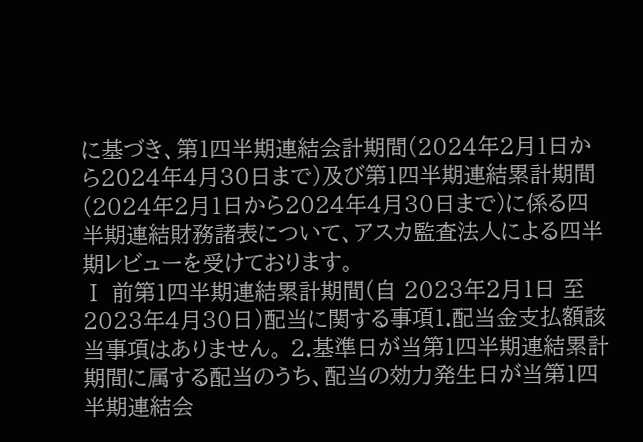に基づき、第1四半期連結会計期間(2024年2月1日から2024年4月30日まで)及び第1四半期連結累計期間(2024年2月1日から2024年4月30日まで)に係る四半期連結財務諸表について、アスカ監査法人による四半期レビューを受けております。
Ⅰ 前第1四半期連結累計期間(自 2023年2月1日 至 2023年4月30日)配当に関する事項1.配当金支払額該当事項はありません。 2.基準日が当第1四半期連結累計期間に属する配当のうち、配当の効力発生日が当第1四半期連結会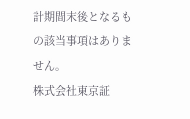計期間末後となるもの該当事項はありません。
株式会社東京証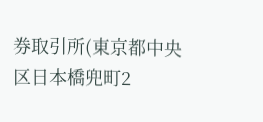券取引所(東京都中央区日本橋兜町2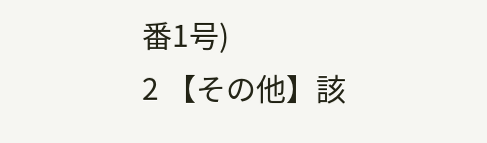番1号)
2 【その他】該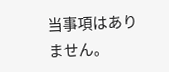当事項はありません。